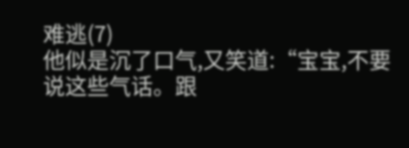难逃(7)
他似是沉了口气,又笑道:“宝宝,不要说这些气话。跟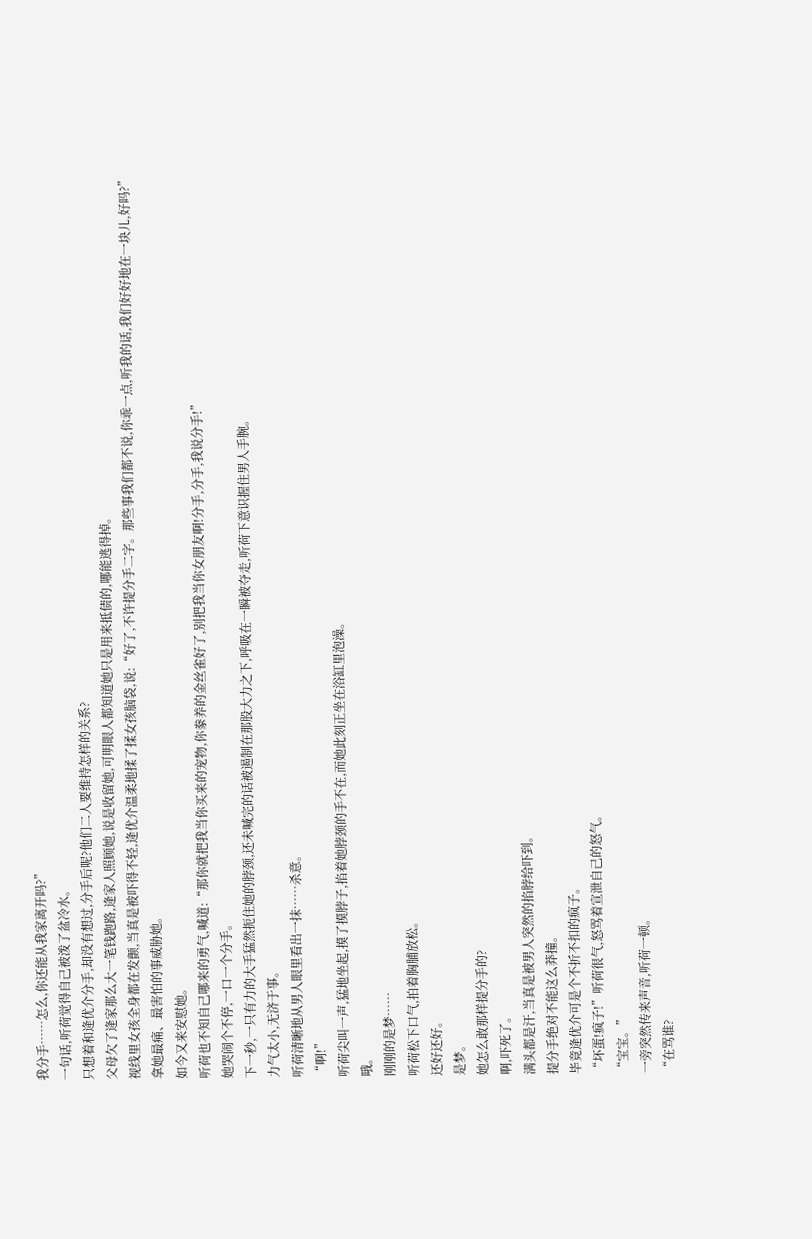我分手……怎么,你还能从我家离开吗?”
一句话,听荷觉得自己被泼了盆冷水。
只想着和逄优介分手,却没有想过,分手后呢?他们二人要维持怎样的关系?
父母欠了逄家那么大一笔钱跑路,逄家人照顾她,说是收留她,可明眼人都知道她只是用来抵债的,哪能逃得掉。
视线里女孩全身都在发颤,当真是被吓得不轻,逄优介温柔地揉了揉女孩脑袋,说:“好了,不许提分手二字。那些事我们都不说,你乖一点,听我的话,我们好好地在一块儿,好吗?”
拿她最痛、最害怕的事威胁她。
如今又来安慰她。
听荷也不知自己哪来的勇气,喊道:“那你就把我当你买来的宠物,你豢养的金丝雀好了,别把我当你女朋友啊!分手,分手,我说分手!”
她哭闹个不停,一口一个分手。
下一秒,一只有力的大手猛然扼住她的脖颈,还未喊完的话被遏制在那股大力之下,呼吸在一瞬被夺走,听荷下意识握住男人手腕。
力气太小,无济于事。
听荷清晰地从男人眼里看出一抹……杀意。
“啊!”
听荷尖叫一声,猛地坐起,摸了摸脖子,掐着她脖颈的手不在,而她此刻正坐在浴缸里泡澡。
哦。
刚刚的是梦……
听荷松下口气,拍着胸脯放松。
还好还好。
是梦。
她怎么敢那样提分手的?
啊,吓死了。
满头都是汗,当真是被男人突然的掐脖给吓到。
提分手绝对不能这么莽撞。
毕竟逄优介可是个不折不扣的疯子。
“坏蛋!疯子!”听荷很气,怒骂着宣泄自己的怒气。
“宝宝。”
一旁突然传来声音,听荷一顿。
“在骂谁?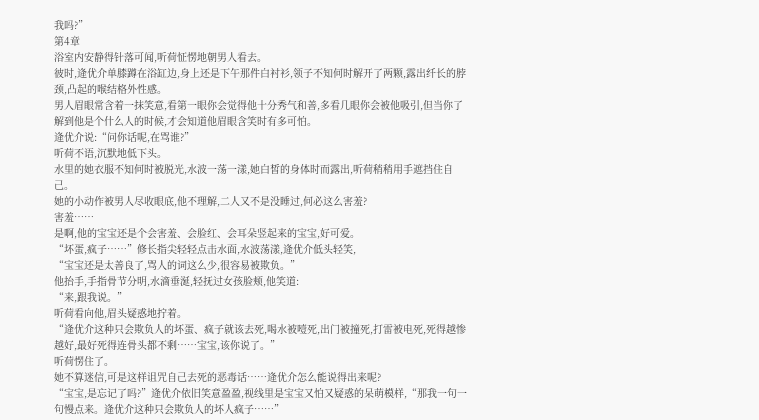我吗?”
第4章
浴室内安静得针落可闻,听荷怔愣地朝男人看去。
彼时,逄优介单膝蹲在浴缸边,身上还是下午那件白衬衫,领子不知何时解开了两颗,露出纤长的脖颈,凸起的喉结格外性感。
男人眉眼常含着一抹笑意,看第一眼你会觉得他十分秀气和善,多看几眼你会被他吸引,但当你了解到他是个什么人的时候,才会知道他眉眼含笑时有多可怕。
逄优介说:“问你话呢,在骂谁?”
听荷不语,沉默地低下头。
水里的她衣服不知何时被脱光,水波一荡一漾,她白皙的身体时而露出,听荷稍稍用手遮挡住自己。
她的小动作被男人尽收眼底,他不理解,二人又不是没睡过,何必这么害羞?
害羞……
是啊,他的宝宝还是个会害羞、会脸红、会耳朵竖起来的宝宝,好可爱。
“坏蛋,疯子……”修长指尖轻轻点击水面,水波荡漾,逄优介低头轻笑,
“宝宝还是太善良了,骂人的词这么少,很容易被欺负。”
他抬手,手指骨节分明,水滴垂涎,轻抚过女孩脸颊,他笑道:
“来,跟我说。”
听荷看向他,眉头疑惑地拧着。
“逄优介这种只会欺负人的坏蛋、疯子就该去死,喝水被噎死,出门被撞死,打雷被电死,死得越惨越好,最好死得连骨头都不剩……宝宝,该你说了。”
听荷愣住了。
她不算迷信,可是这样诅咒自己去死的恶毒话……逄优介怎么能说得出来呢?
“宝宝,是忘记了吗?”逄优介依旧笑意盈盈,视线里是宝宝又怕又疑惑的呆萌模样,“那我一句一句慢点来。逄优介这种只会欺负人的坏人疯子……”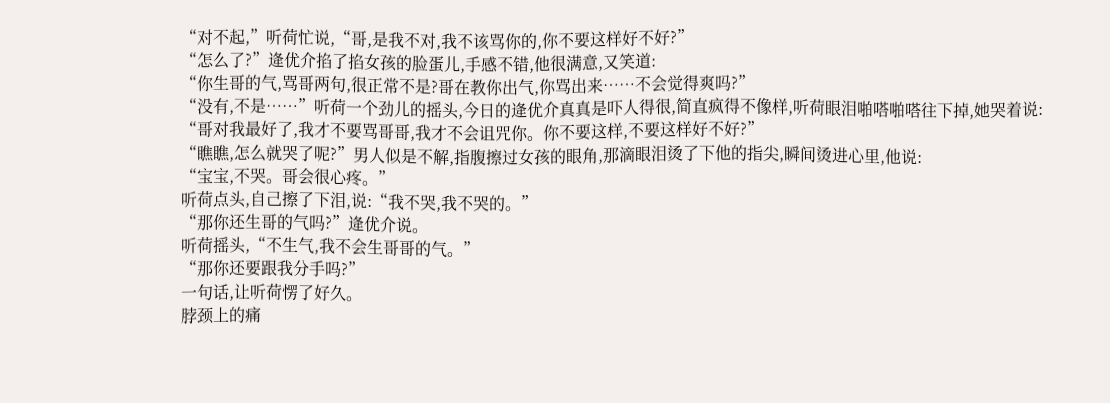“对不起,”听荷忙说,“哥,是我不对,我不该骂你的,你不要这样好不好?”
“怎么了?”逄优介掐了掐女孩的脸蛋儿,手感不错,他很满意,又笑道:
“你生哥的气,骂哥两句,很正常不是?哥在教你出气,你骂出来……不会觉得爽吗?”
“没有,不是……”听荷一个劲儿的摇头,今日的逄优介真真是吓人得很,简直疯得不像样,听荷眼泪啪嗒啪嗒往下掉,她哭着说:
“哥对我最好了,我才不要骂哥哥,我才不会诅咒你。你不要这样,不要这样好不好?”
“瞧瞧,怎么就哭了呢?”男人似是不解,指腹擦过女孩的眼角,那滴眼泪烫了下他的指尖,瞬间烫进心里,他说:
“宝宝,不哭。哥会很心疼。”
听荷点头,自己擦了下泪,说:“我不哭,我不哭的。”
“那你还生哥的气吗?”逄优介说。
听荷摇头,“不生气,我不会生哥哥的气。”
“那你还要跟我分手吗?”
一句话,让听荷愣了好久。
脖颈上的痛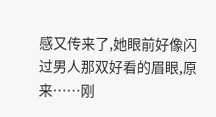感又传来了,她眼前好像闪过男人那双好看的眉眼,原来……刚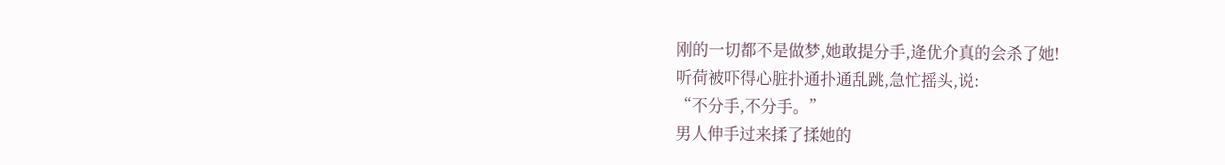刚的一切都不是做梦,她敢提分手,逄优介真的会杀了她!
听荷被吓得心脏扑通扑通乱跳,急忙摇头,说:
“不分手,不分手。”
男人伸手过来揉了揉她的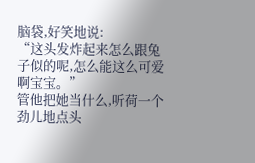脑袋,好笑地说:
“这头发炸起来怎么跟兔子似的呢,怎么能这么可爱啊宝宝。”
管他把她当什么,听荷一个劲儿地点头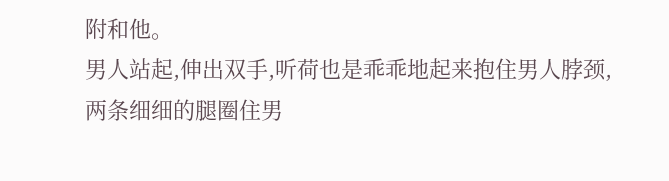附和他。
男人站起,伸出双手,听荷也是乖乖地起来抱住男人脖颈,两条细细的腿圈住男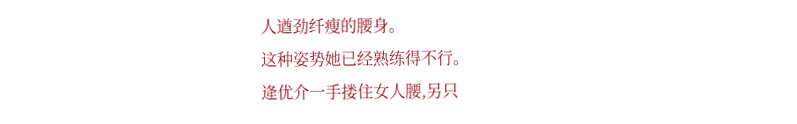人遒劲纤瘦的腰身。
这种姿势她已经熟练得不行。
逄优介一手搂住女人腰,另只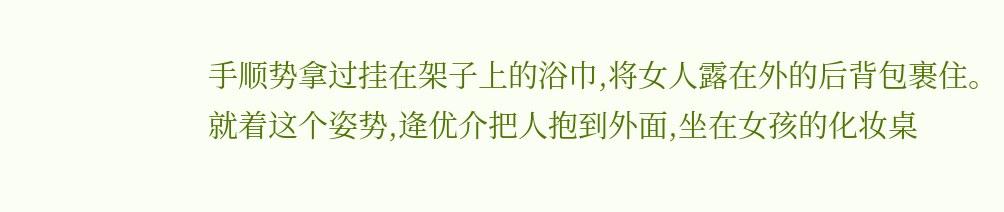手顺势拿过挂在架子上的浴巾,将女人露在外的后背包裹住。
就着这个姿势,逄优介把人抱到外面,坐在女孩的化妆桌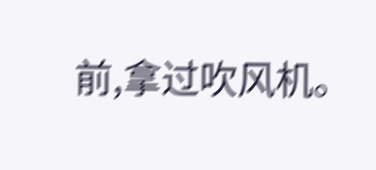前,拿过吹风机。